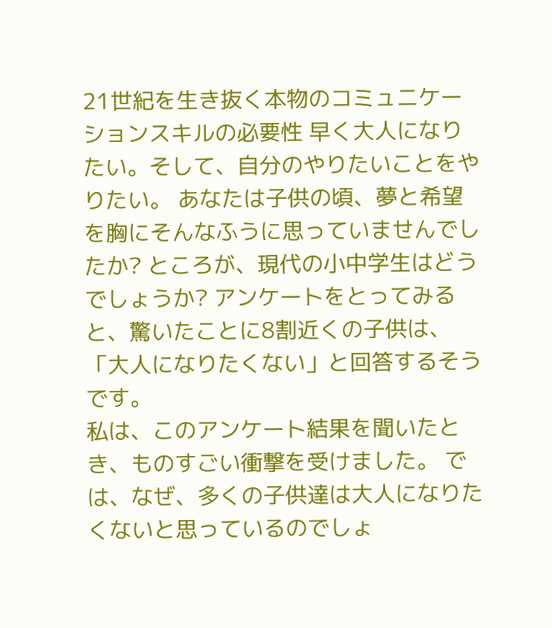21世紀を生き抜く本物のコミュニケーションスキルの必要性 早く大人になりたい。そして、自分のやりたいことをやりたい。 あなたは子供の頃、夢と希望を胸にそんなふうに思っていませんでしたか? ところが、現代の小中学生はどうでしょうか? アンケートをとってみると、驚いたことに8割近くの子供は、「大人になりたくない」と回答するそうです。
私は、このアンケート結果を聞いたとき、ものすごい衝撃を受けました。 では、なぜ、多くの子供達は大人になりたくないと思っているのでしょ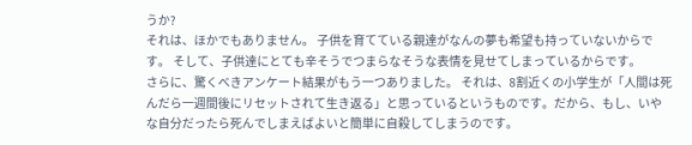うか?
それは、ほかでもありません。 子供を育てている親達がなんの夢も希望も持っていないからです。 そして、子供達にとても辛そうでつまらなそうな表情を見せてしまっているからです。
さらに、驚くべきアンケート結果がもう一つありました。 それは、8割近くの小学生が「人間は死んだら一週間後にリセットされて生き返る」と思っているというものです。だから、もし、いやな自分だったら死んでしまえばよいと簡単に自殺してしまうのです。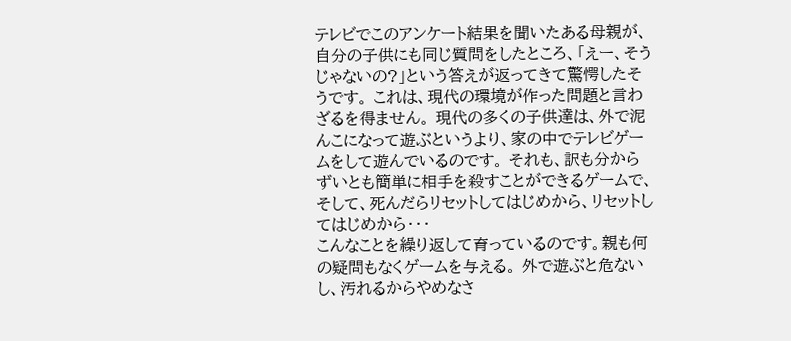テレビでこのアンケート結果を聞いたある母親が、自分の子供にも同じ質問をしたところ、「えー、そうじゃないの?」という答えが返ってきて驚愕したそうです。 これは、現代の環境が作った問題と言わざるを得ません。 現代の多くの子供達は、外で泥んこになって遊ぶというより、家の中でテレビゲームをして遊んでいるのです。 それも、訳も分からずいとも簡単に相手を殺すことができるゲームで、そして、死んだらリセットしてはじめから、リセットしてはじめから・・・
こんなことを繰り返して育っているのです。親も何の疑問もなくゲームを与える。 外で遊ぶと危ないし、汚れるからやめなさ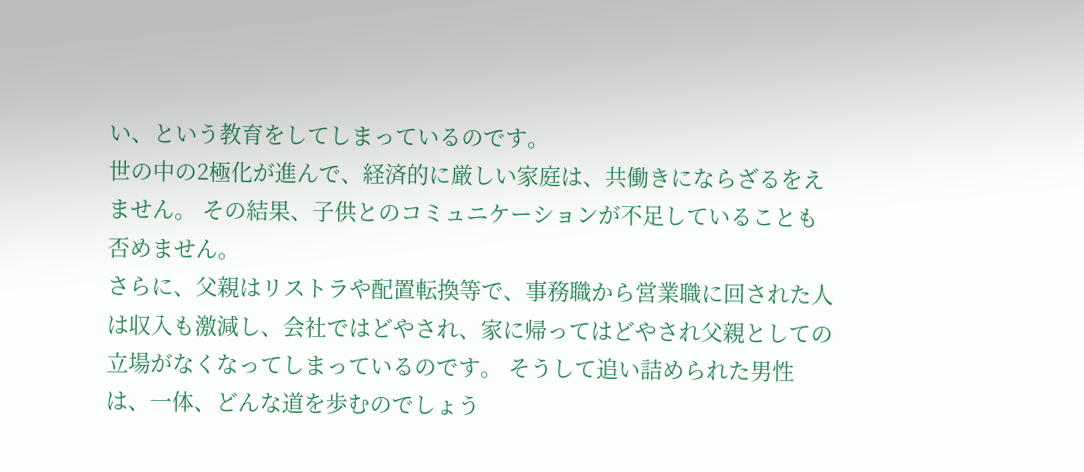い、という教育をしてしまっているのです。
世の中の2極化が進んで、経済的に厳しい家庭は、共働きにならざるをえません。 その結果、子供とのコミュニケーションが不足していることも否めません。
さらに、父親はリストラや配置転換等で、事務職から営業職に回された人は収入も激減し、会社ではどやされ、家に帰ってはどやされ父親としての立場がなくなってしまっているのです。 そうして追い詰められた男性は、一体、どんな道を歩むのでしょう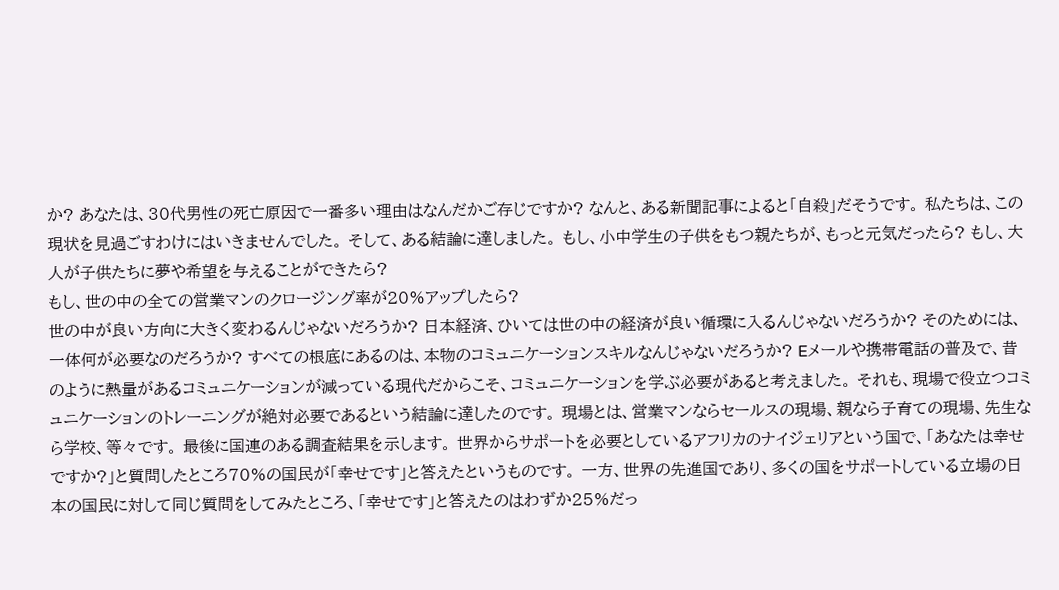か? あなたは、30代男性の死亡原因で一番多い理由はなんだかご存じですか? なんと、ある新聞記事によると「自殺」だそうです。 私たちは、この現状を見過ごすわけにはいきませんでした。 そして、ある結論に達しました。 もし、小中学生の子供をもつ親たちが、もっと元気だったら? もし、大人が子供たちに夢や希望を与えることができたら?
もし、世の中の全ての営業マンのクロージング率が20%アップしたら?
世の中が良い方向に大きく変わるんじゃないだろうか? 日本経済、ひいては世の中の経済が良い循環に入るんじゃないだろうか? そのためには、一体何が必要なのだろうか? すべての根底にあるのは、本物のコミュニケーションスキルなんじゃないだろうか? Eメールや携帯電話の普及で、昔のように熱量があるコミュニケーションが減っている現代だからこそ、コミュニケーションを学ぶ必要があると考えました。 それも、現場で役立つコミュニケーションのトレーニングが絶対必要であるという結論に達したのです。 現場とは、営業マンならセールスの現場、親なら子育ての現場、先生なら学校、等々です。 最後に国連のある調査結果を示します。 世界からサポートを必要としているアフリカのナイジェリアという国で、「あなたは幸せですか?」と質問したところ70%の国民が「幸せです」と答えたというものです。 一方、世界の先進国であり、多くの国をサポートしている立場の日本の国民に対して同じ質問をしてみたところ、「幸せです」と答えたのはわずか25%だっ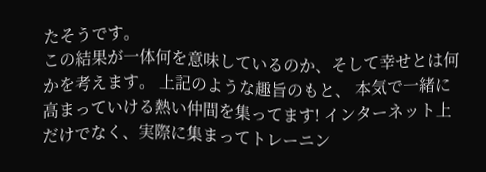たそうです。
この結果が一体何を意味しているのか、そして幸せとは何かを考えます。 上記のような趣旨のもと、 本気で一緒に高まっていける熱い仲間を集ってます! インターネット上だけでなく、実際に集まってトレーニン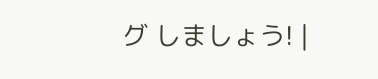グ しましょう! |